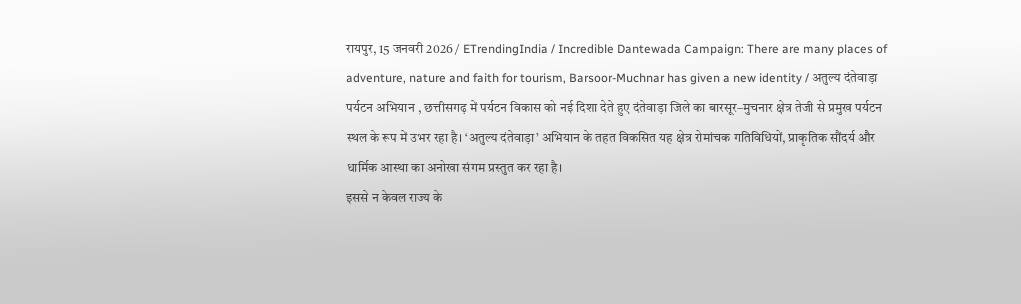रायपुर, 15 जनवरी 2026 / ETrendingIndia / Incredible Dantewada Campaign: There are many places of adventure, nature and faith for tourism, Barsoor-Muchnar has given a new identity / अतुल्य दंतेवाड़ा पर्यटन अभियान , छत्तीसगढ़ में पर्यटन विकास को नई दिशा देते हुए दंतेवाड़ा जिले का बारसूर–मुचनार क्षेत्र तेजी से प्रमुख पर्यटन स्थल के रूप में उभर रहा है। ‘अतुल्य दंतेवाड़ा’ अभियान के तहत विकसित यह क्षेत्र रोमांचक गतिविधियों, प्राकृतिक सौंदर्य और धार्मिक आस्था का अनोखा संगम प्रस्तुत कर रहा है।
इससे न केवल राज्य के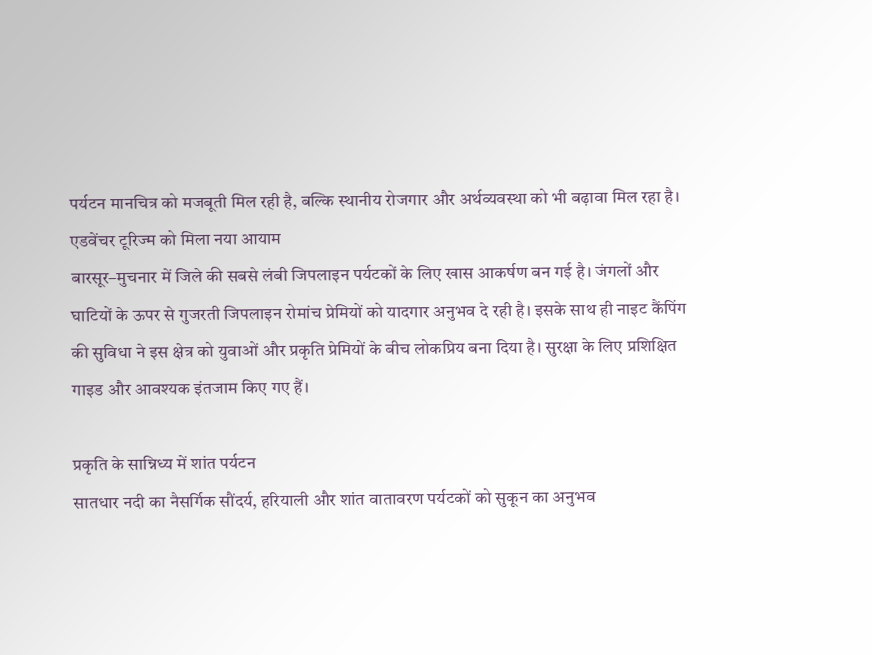पर्यटन मानचित्र को मजबूती मिल रही है, बल्कि स्थानीय रोजगार और अर्थव्यवस्था को भी बढ़ावा मिल रहा है।
एडवेंचर टूरिज्म को मिला नया आयाम
बारसूर–मुचनार में जिले की सबसे लंबी जिपलाइन पर्यटकों के लिए खास आकर्षण बन गई है। जंगलों और घाटियों के ऊपर से गुजरती जिपलाइन रोमांच प्रेमियों को यादगार अनुभव दे रही है। इसके साथ ही नाइट कैंपिंग की सुविधा ने इस क्षेत्र को युवाओं और प्रकृति प्रेमियों के बीच लोकप्रिय बना दिया है। सुरक्षा के लिए प्रशिक्षित गाइड और आवश्यक इंतजाम किए गए हैं।

प्रकृति के सान्निध्य में शांत पर्यटन
सातधार नदी का नैसर्गिक सौंदर्य, हरियाली और शांत वातावरण पर्यटकों को सुकून का अनुभव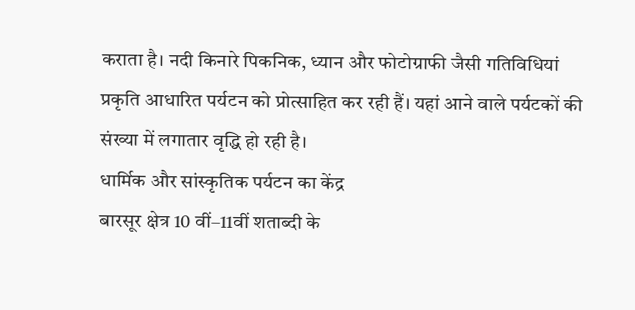कराता है। नदी किनारे पिकनिक, ध्यान और फोटोग्राफी जैसी गतिविधियां प्रकृति आधारित पर्यटन को प्रोत्साहित कर रही हैं। यहां आने वाले पर्यटकों की संख्या में लगातार वृद्धि हो रही है।
धार्मिक और सांस्कृतिक पर्यटन का केंद्र
बारसूर क्षेत्र 10 वीं–11वीं शताब्दी के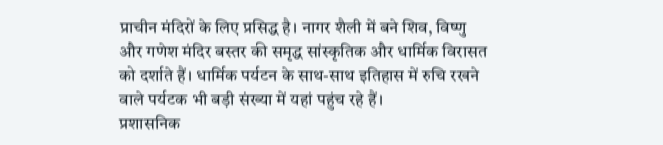प्राचीन मंदिरों के लिए प्रसिद्ध है। नागर शैली में बने शिव, विष्णु और गणेश मंदिर बस्तर की समृद्ध सांस्कृतिक और धार्मिक विरासत को दर्शाते हैं। धार्मिक पर्यटन के साथ-साथ इतिहास में रुचि रखने वाले पर्यटक भी बड़ी संख्या में यहां पहुंच रहे हैं।
प्रशासनिक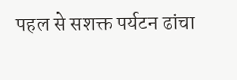पहल से सशक्त पर्यटन ढांचा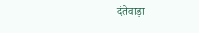दंतेवाड़ा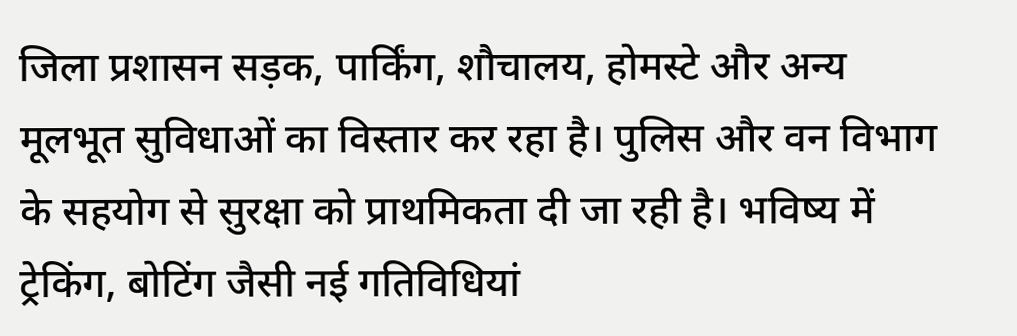जिला प्रशासन सड़क, पार्किंग, शौचालय, होमस्टे और अन्य मूलभूत सुविधाओं का विस्तार कर रहा है। पुलिस और वन विभाग के सहयोग से सुरक्षा को प्राथमिकता दी जा रही है। भविष्य में ट्रेकिंग, बोटिंग जैसी नई गतिविधियां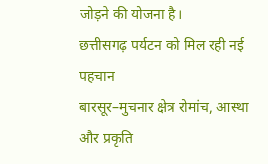जोड़ने की योजना है।
छत्तीसगढ़ पर्यटन को मिल रही नई पहचान
बारसूर–मुचनार क्षेत्र रोमांच, आस्था और प्रकृति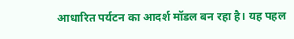आधारित पर्यटन का आदर्श मॉडल बन रहा है। यह पहल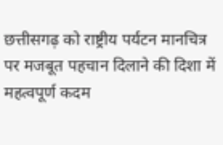छत्तीसगढ़ को राष्ट्रीय पर्यटन मानचित्र पर मजबूत पहचान दिलाने की दिशा में महत्वपूर्ण कदम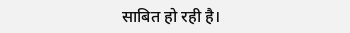साबित हो रही है।